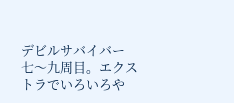デビルサバイバー
七〜九周目。エクストラでいろいろや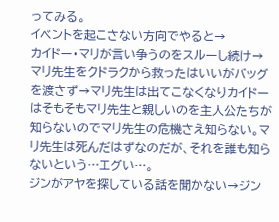ってみる。
イベントを起こさない方向でやると→
カイドー・マリが言い争うのをスルーし続け→マリ先生をクドラクから救ったはいいがバッグを渡さず→マリ先生は出てこなくなりカイドーはそもそもマリ先生と親しいのを主人公たちが知らないのでマリ先生の危機さえ知らない。マリ先生は死んだはずなのだが、それを誰も知らないという…エグい…。
ジンがアヤを探している話を聞かない→ジン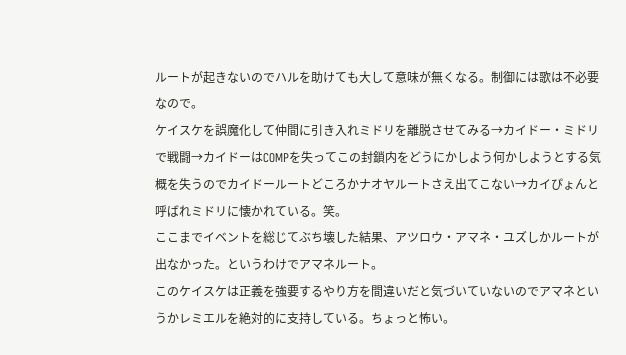ルートが起きないのでハルを助けても大して意味が無くなる。制御には歌は不必要なので。
ケイスケを誤魔化して仲間に引き入れミドリを離脱させてみる→カイドー・ミドリで戦闘→カイドーはCOMPを失ってこの封鎖内をどうにかしよう何かしようとする気概を失うのでカイドールートどころかナオヤルートさえ出てこない→カイぴょんと呼ばれミドリに懐かれている。笑。
ここまでイベントを総じてぶち壊した結果、アツロウ・アマネ・ユズしかルートが出なかった。というわけでアマネルート。
このケイスケは正義を強要するやり方を間違いだと気づいていないのでアマネというかレミエルを絶対的に支持している。ちょっと怖い。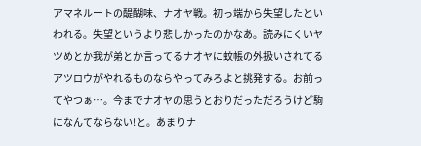アマネルートの醍醐味、ナオヤ戦。初っ端から失望したといわれる。失望というより悲しかったのかなあ。読みにくいヤツめとか我が弟とか言ってるナオヤに蚊帳の外扱いされてるアツロウがやれるものならやってみろよと挑発する。お前ってやつぁ…。今までナオヤの思うとおりだっただろうけど駒になんてならない!と。あまりナ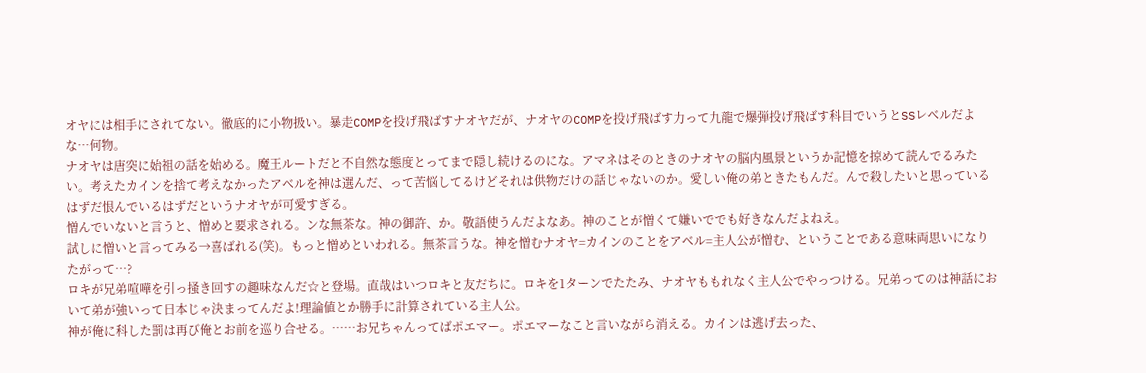オヤには相手にされてない。徹底的に小物扱い。暴走COMPを投げ飛ばすナオヤだが、ナオヤのCOMPを投げ飛ばす力って九龍で爆弾投げ飛ばす科目でいうとSSレベルだよな…何物。
ナオヤは唐突に始祖の話を始める。魔王ルートだと不自然な態度とってまで隠し続けるのにな。アマネはそのときのナオヤの脳内風景というか記憶を掠めて読んでるみたい。考えたカインを捨て考えなかったアベルを神は選んだ、って苦悩してるけどそれは供物だけの話じゃないのか。愛しい俺の弟ときたもんだ。んで殺したいと思っているはずだ恨んでいるはずだというナオヤが可愛すぎる。
憎んでいないと言うと、憎めと要求される。ンな無茶な。神の御許、か。敬語使うんだよなあ。神のことが憎くて嫌いででも好きなんだよねえ。
試しに憎いと言ってみる→喜ばれる(笑)。もっと憎めといわれる。無茶言うな。神を憎むナオヤ=カインのことをアベル=主人公が憎む、ということである意味両思いになりたがって…?
ロキが兄弟喧嘩を引っ掻き回すの趣味なんだ☆と登場。直哉はいつロキと友だちに。ロキを1ターンでたたみ、ナオヤももれなく主人公でやっつける。兄弟ってのは神話において弟が強いって日本じゃ決まってんだよ!理論値とか勝手に計算されている主人公。
神が俺に科した罰は再び俺とお前を巡り合せる。……お兄ちゃんってばポエマー。ポエマーなこと言いながら消える。カインは逃げ去った、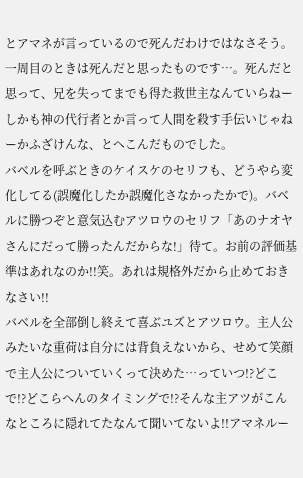とアマネが言っているので死んだわけではなさそう。一周目のときは死んだと思ったものです…。死んだと思って、兄を失ってまでも得た救世主なんていらねーしかも神の代行者とか言って人間を殺す手伝いじゃねーかふざけんな、とへこんだものでした。
バベルを呼ぶときのケイスケのセリフも、どうやら変化してる(誤魔化したか誤魔化さなかったかで)。バベルに勝つぞと意気込むアツロウのセリフ「あのナオヤさんにだって勝ったんだからな!」待て。お前の評価基準はあれなのか!!笑。あれは規格外だから止めておきなさい!!
バベルを全部倒し終えて喜ぶユズとアツロウ。主人公みたいな重荷は自分には背負えないから、せめて笑顔で主人公についていくって決めた…っていつ!?どこで!?どこらへんのタイミングで!?そんな主アツがこんなところに隠れてたなんて聞いてないよ!!アマネルー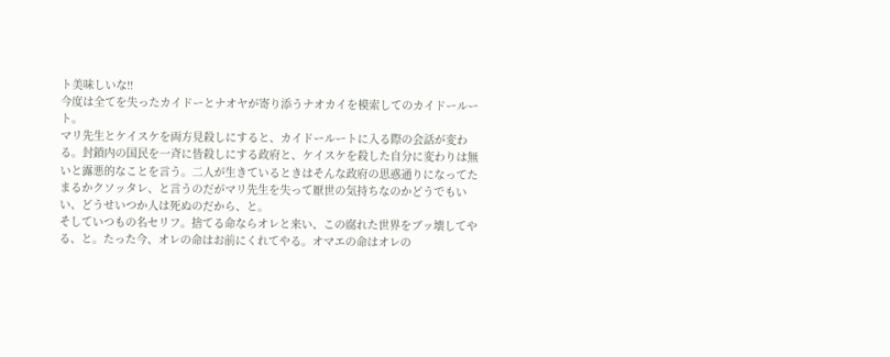ト美味しいな!!
今度は全てを失ったカイドーとナオヤが寄り添うナオカイを模索してのカイドールート。
マリ先生とケイスケを両方見殺しにすると、カイドールートに入る際の会話が変わる。封鎖内の国民を一斉に皆殺しにする政府と、ケイスケを殺した自分に変わりは無いと露悪的なことを言う。二人が生きているときはそんな政府の思惑通りになってたまるかクソッタレ、と言うのだがマリ先生を失って厭世の気持ちなのかどうでもいい、どうせいつか人は死ぬのだから、と。
そしていつもの名セリフ。捨てる命ならオレと来い、この腐れた世界をブッ壊してやる、と。たった今、オレの命はお前にくれてやる。オマエの命はオレの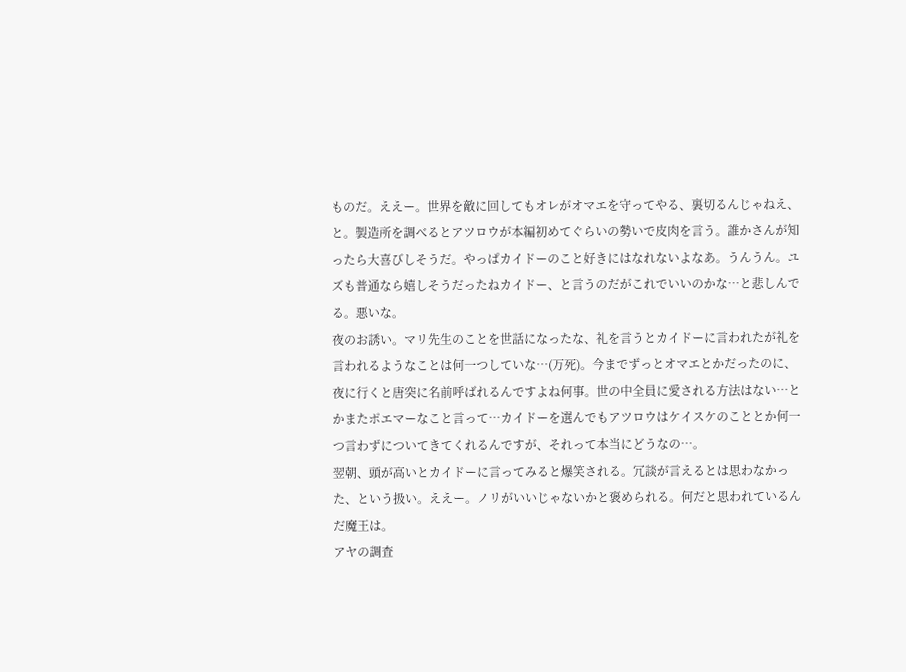ものだ。ええー。世界を敵に回してもオレがオマエを守ってやる、裏切るんじゃねえ、と。製造所を調べるとアツロウが本編初めてぐらいの勢いで皮肉を言う。誰かさんが知ったら大喜びしそうだ。やっぱカイドーのこと好きにはなれないよなあ。うんうん。ユズも普通なら嬉しそうだったねカイドー、と言うのだがこれでいいのかな…と悲しんでる。悪いな。
夜のお誘い。マリ先生のことを世話になったな、礼を言うとカイドーに言われたが礼を言われるようなことは何一つしていな…(万死)。今までずっとオマエとかだったのに、夜に行くと唐突に名前呼ばれるんですよね何事。世の中全員に愛される方法はない…とかまたポエマーなこと言って…カイドーを選んでもアツロウはケイスケのこととか何一つ言わずについてきてくれるんですが、それって本当にどうなの…。
翌朝、頭が高いとカイドーに言ってみると爆笑される。冗談が言えるとは思わなかった、という扱い。ええー。ノリがいいじゃないかと褒められる。何だと思われているんだ魔王は。
アヤの調査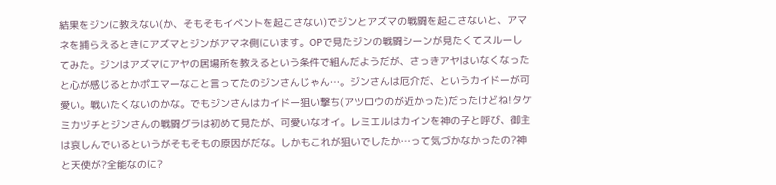結果をジンに教えない(か、そもそもイベントを起こさない)でジンとアズマの戦闘を起こさないと、アマネを捕らえるときにアズマとジンがアマネ側にいます。OPで見たジンの戦闘シーンが見たくてスルーしてみた。ジンはアズマにアヤの居場所を教えるという条件で組んだようだが、さっきアヤはいなくなったと心が感じるとかポエマーなこと言ってたのジンさんじゃん…。ジンさんは厄介だ、というカイドーが可愛い。戦いたくないのかな。でもジンさんはカイドー狙い撃ち(アツロウのが近かった)だったけどね!タケミカヅチとジンさんの戦闘グラは初めて見たが、可愛いなオイ。レミエルはカインを神の子と呼び、御主は哀しんでいるというがそもそもの原因がだな。しかもこれが狙いでしたか…って気づかなかったの?神と天使が?全能なのに?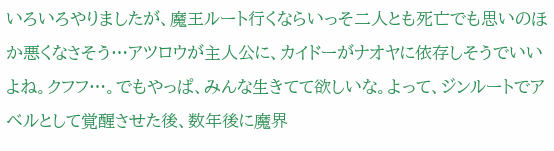いろいろやりましたが、魔王ルート行くならいっそ二人とも死亡でも思いのほか悪くなさそう…アツロウが主人公に、カイドーがナオヤに依存しそうでいいよね。クフフ…。でもやっぱ、みんな生きてて欲しいな。よって、ジンルートでアベルとして覚醒させた後、数年後に魔界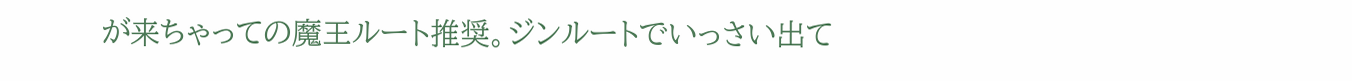が来ちゃっての魔王ルート推奨。ジンルートでいっさい出て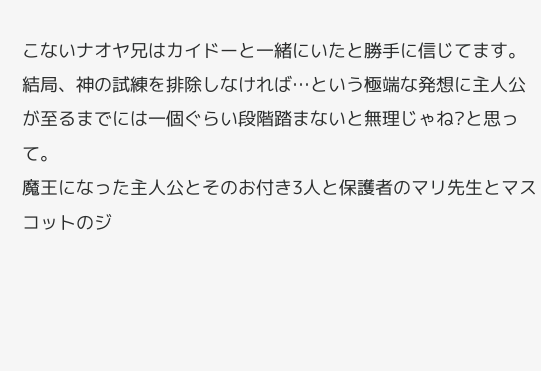こないナオヤ兄はカイドーと一緒にいたと勝手に信じてます。結局、神の試練を排除しなければ…という極端な発想に主人公が至るまでには一個ぐらい段階踏まないと無理じゃね?と思って。
魔王になった主人公とそのお付き3人と保護者のマリ先生とマスコットのジ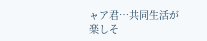ャア君…共同生活が楽しそ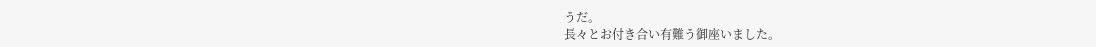うだ。
長々とお付き合い有難う御座いました。